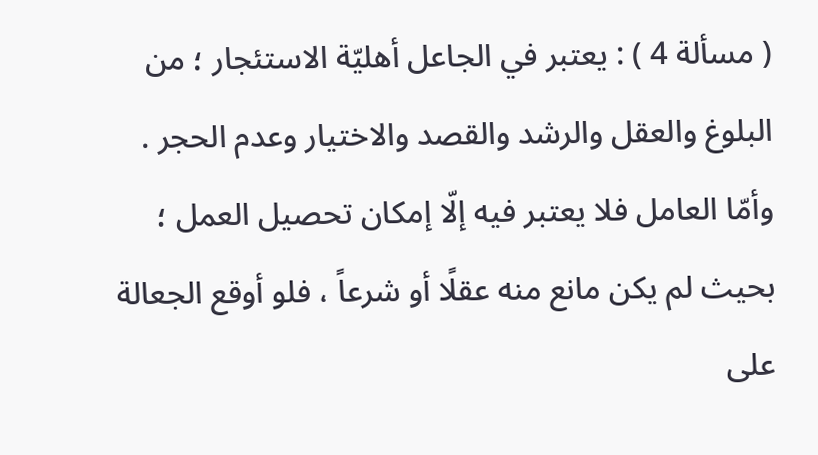( مسألة 4 ) : يعتبر في الجاعل أهليّة الاستئجار ؛ من البلوغ والعقل والرشد والقصد والاختيار وعدم الحجر . وأمّا العامل فلا يعتبر فيه إلّا إمكان تحصيل العمل ؛ بحيث لم يكن مانع منه عقلًا أو شرعاً ، فلو أوقع الجعالة على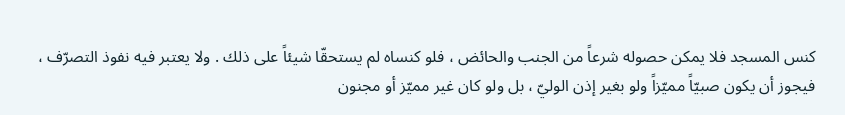كنس المسجد فلا يمكن حصوله شرعاً من الجنب والحائض ، فلو كنساه لم يستحقّا شيئاً على ذلك . ولا يعتبر فيه نفوذ التصرّف ، فيجوز أن يكون صبيّاً مميّزاً ولو بغير إذن الوليّ ، بل ولو كان غير مميّز أو مجنون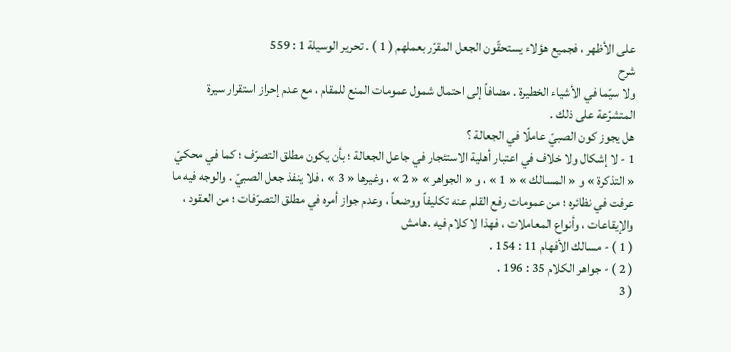على الأظهر ، فجميع هؤلاء يستحقّون الجعل المقرّر بعملهم ( 1 ) . تحرير الوسيلة 1 : 559
شرح
ولا سيّما في الأشياء الخطيرة . مضافاً إلى احتمال شمول عمومات المنع للمقام ، مع عدم إحراز استقرار سيرة المتشرّعة على ذلك .
هل يجوز كون الصبيّ عاملًا في الجعالة ؟
1 - لا إشكال ولا خلاف في اعتبار أهلية الاستئجار في جاعل الجعالة ؛ بأن يكون مطلق التصرّف ؛ كما في محكيّ « التذكرة » و « المسالك » « 1 » ، و « الجواهر » « 2 » ، وغيرها « 3 » ، فلا ينفذ جعل الصبيّ . والوجه فيه ما عرفت في نظائره ؛ من عمومات رفع القلم عنه تكليفاً ووضعاً ، وعدم جواز أمره في مطلق التصرّفات ؛ من العقود ، والإيقاعات ، وأنواع المعاملات ، فهذا لا كلام فيه .هامش
( 1 ) - مسالك الأفهام 11 : 154 .
( 2 ) - جواهر الكلام 35 : 196 .
( 3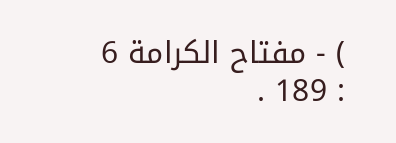) - مفتاح الكرامة 6 : 189 .